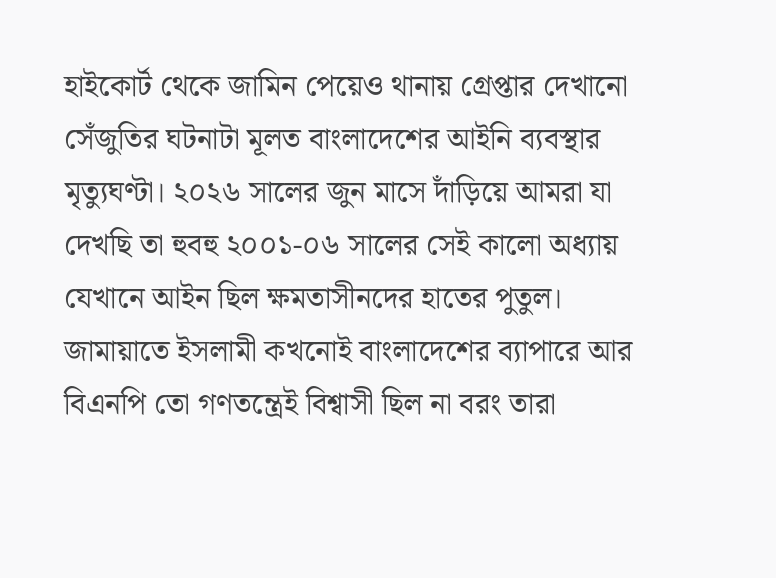হাইকোর্ট থেকে জামিন পেয়েও থানায় গ্রেপ্তার দেখানো সেঁজুতির ঘটনাটা মূলত বাংলাদেশের আইনি ব্যবস্থার মৃত্যুঘণ্টা। ২০২৬ সালের জুন মাসে দাঁড়িয়ে আমরা যা দেখছি তা হুবহু ২০০১-০৬ সালের সেই কালো অধ্যায় যেখানে আইন ছিল ক্ষমতাসীনদের হাতের পুতুল। জামায়াতে ইসলামী কখনোই বাংলাদেশের ব্যাপারে আর বিএনপি তো গণতন্ত্রেই বিশ্বাসী ছিল না বরং তারা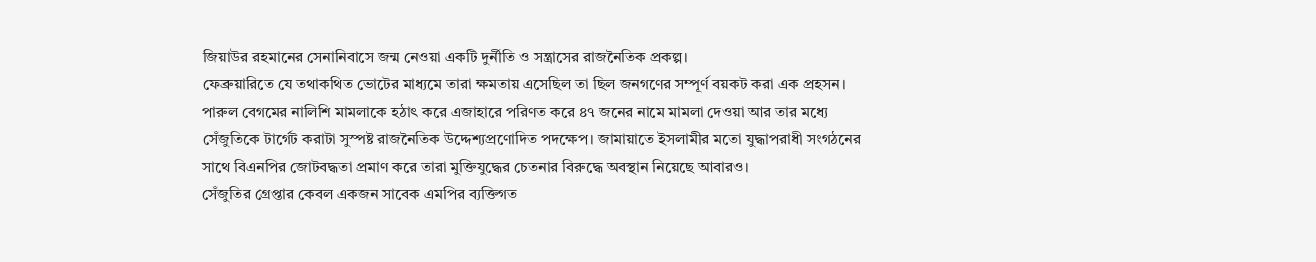জিয়াউর রহমানের সেনানিবাসে জন্ম নেওয়া একটি দুর্নীতি ও সন্ত্রাসের রাজনৈতিক প্রকল্প।
ফেব্রুয়ারিতে যে তথাকথিত ভোটের মাধ্যমে তারা ক্ষমতায় এসেছিল তা ছিল জনগণের সম্পূর্ণ বয়কট করা এক প্রহসন। পারুল বেগমের নালিশি মামলাকে হঠাৎ করে এজাহারে পরিণত করে ৪৭ জনের নামে মামলা দেওয়া আর তার মধ্যে সেঁজুতিকে টার্গেট করাটা সুস্পষ্ট রাজনৈতিক উদ্দেশ্যপ্রণোদিত পদক্ষেপ। জামায়াতে ইসলামীর মতো যুদ্ধাপরাধী সংগঠনের সাথে বিএনপির জোটবদ্ধতা প্রমাণ করে তারা মুক্তিযুদ্ধের চেতনার বিরুদ্ধে অবস্থান নিয়েছে আবারও।
সেঁজুতির গ্রেপ্তার কেবল একজন সাবেক এমপির ব্যক্তিগত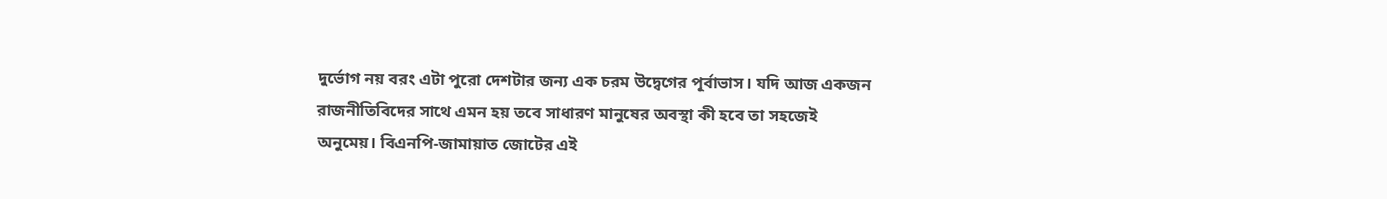দুর্ভোগ নয় বরং এটা পুরো দেশটার জন্য এক চরম উদ্বেগের পূর্বাভাস। যদি আজ একজন রাজনীতিবিদের সাথে এমন হয় তবে সাধারণ মানুষের অবস্থা কী হবে তা সহজেই অনুমেয়। বিএনপি-জামায়াত জোটের এই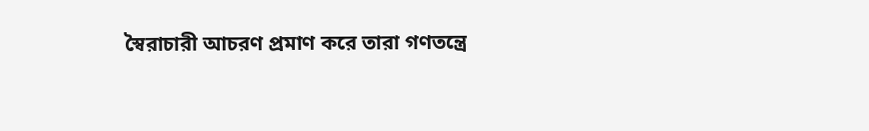স্বৈরাচারী আচরণ প্রমাণ করে তারা গণতন্ত্রে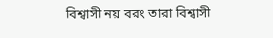বিশ্বাসী নয় বরং তারা বিশ্বাসী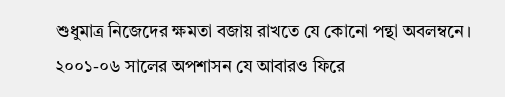শুধুমাত্র নিজেদের ক্ষমতা বজায় রাখতে যে কোনো পন্থা অবলম্বনে। ২০০১-০৬ সালের অপশাসন যে আবারও ফিরে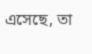এসেছে, তা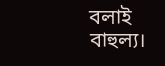বলাই বাহুল্য।